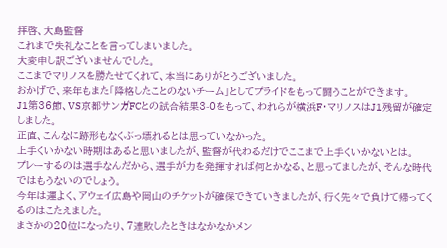拝啓、大島監督
これまで失礼なことを言ってしまいました。
大変申し訳ございませんでした。
ここまでマリノスを勝たせてくれて、本当にありがとうございました。
おかげで、来年もまた「降格したことのないチーム」としてプライドをもって闘うことができます。
J1第36節、VS京都サンガFCとの試合結果3-0をもって、われらが横浜F・マリノスはJ1残留が確定しました。
正直、こんなに跡形もなくぶっ壊れるとは思っていなかった。
上手くいかない時期はあると思いましたが、監督が代わるだけでここまで上手くいかないとは。
プレーするのは選手なんだから、選手が力を発揮すれば何とかなる、と思ってましたが、そんな時代ではもうないのでしょう。
今年は運よく、アウェイ広島や岡山のチケットが確保できていきましたが、行く先々で負けて帰ってくるのはこたえました。
まさかの20位になったり、7連敗したときはなかなかメン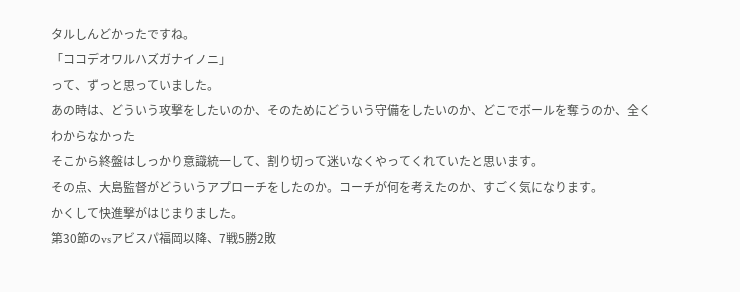タルしんどかったですね。
「ココデオワルハズガナイノニ」
って、ずっと思っていました。
あの時は、どういう攻撃をしたいのか、そのためにどういう守備をしたいのか、どこでボールを奪うのか、全くわからなかった
そこから終盤はしっかり意識統一して、割り切って迷いなくやってくれていたと思います。
その点、大島監督がどういうアプローチをしたのか。コーチが何を考えたのか、すごく気になります。
かくして快進撃がはじまりました。
第30節のvsアビスパ福岡以降、7戦5勝2敗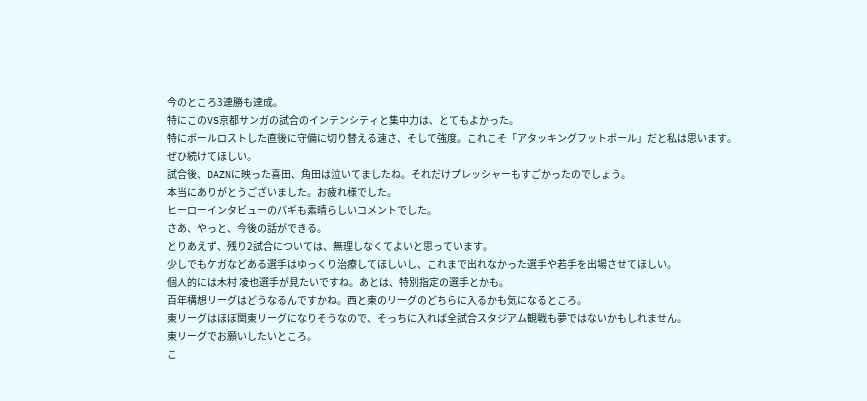今のところ3連勝も達成。
特にこのVS京都サンガの試合のインテンシティと集中力は、とてもよかった。
特にボールロストした直後に守備に切り替える速さ、そして強度。これこそ「アタッキングフットボール」だと私は思います。
ぜひ続けてほしい。
試合後、DAZNに映った喜田、角田は泣いてましたね。それだけプレッシャーもすごかったのでしょう。
本当にありがとうございました。お疲れ様でした。
ヒーローインタビューのパギも素晴らしいコメントでした。
さあ、やっと、今後の話ができる。
とりあえず、残り2試合については、無理しなくてよいと思っています。
少しでもケガなどある選手はゆっくり治療してほしいし、これまで出れなかった選手や若手を出場させてほしい。
個人的には木村 凌也選手が見たいですね。あとは、特別指定の選手とかも。
百年構想リーグはどうなるんですかね。西と東のリーグのどちらに入るかも気になるところ。
東リーグはほぼ関東リーグになりそうなので、そっちに入れば全試合スタジアム観戦も夢ではないかもしれません。
東リーグでお願いしたいところ。
こ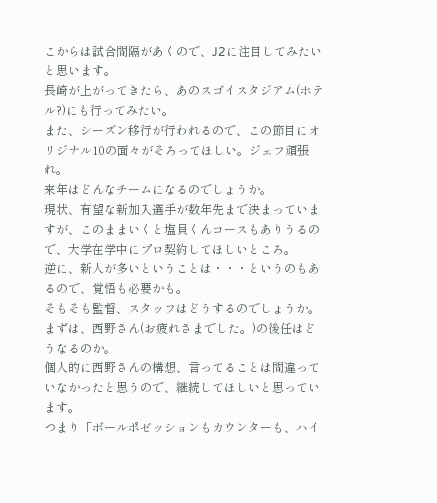こからは試合間隔があくので、J2に注目してみたいと思います。
長崎が上がってきたら、あのスゴイスタジアム(ホテル?)にも行ってみたい。
また、シーズン移行が行われるので、この節目にオリジナル10の面々がそろってほしい。ジェフ頑張れ。
来年はどんなチームになるのでしょうか。
現状、有望な新加入選手が数年先まで決まっていますが、このままいくと塩貝くんコースもありうるので、大学在学中にプロ契約してほしいところ。
逆に、新人が多いということは・・・というのもあるので、覚悟も必要かも。
そもそも監督、スタッフはどうするのでしょうか。
まずは、西野さん(お疲れさまでした。)の後任はどうなるのか。
個人的に西野さんの構想、言ってることは間違っていなかったと思うので、継続してほしいと思っています。
つまり「ボールポゼッションもカウンターも、ハイ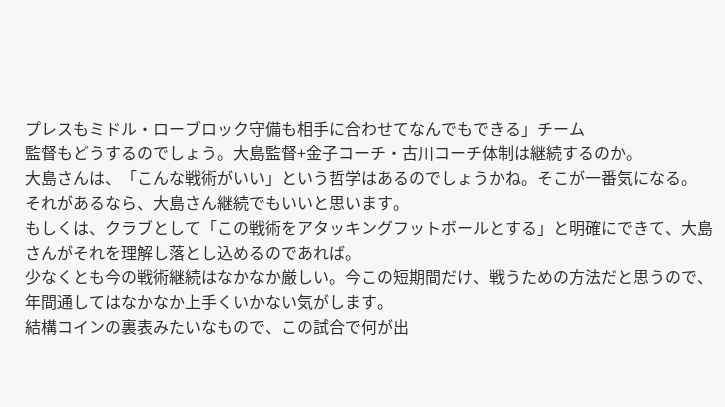プレスもミドル・ローブロック守備も相手に合わせてなんでもできる」チーム
監督もどうするのでしょう。大島監督+金子コーチ・古川コーチ体制は継続するのか。
大島さんは、「こんな戦術がいい」という哲学はあるのでしょうかね。そこが一番気になる。
それがあるなら、大島さん継続でもいいと思います。
もしくは、クラブとして「この戦術をアタッキングフットボールとする」と明確にできて、大島さんがそれを理解し落とし込めるのであれば。
少なくとも今の戦術継続はなかなか厳しい。今この短期間だけ、戦うための方法だと思うので、年間通してはなかなか上手くいかない気がします。
結構コインの裏表みたいなもので、この試合で何が出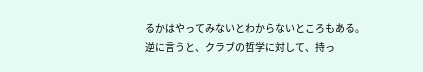るかはやってみないとわからないところもある。
逆に言うと、クラブの哲学に対して、持っ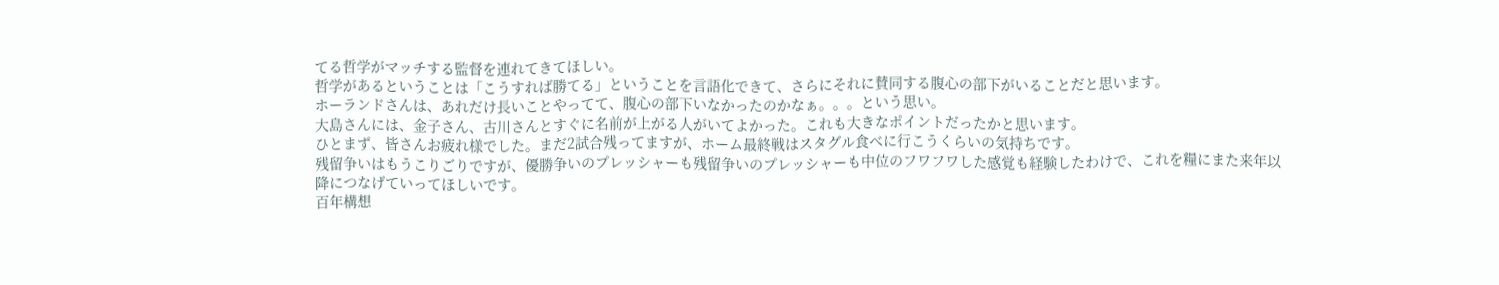てる哲学がマッチする監督を連れてきてほしい。
哲学があるということは「こうすれば勝てる」ということを言語化できて、さらにそれに賛同する腹心の部下がいることだと思います。
ホーランドさんは、あれだけ長いことやってて、腹心の部下いなかったのかなぁ。。。という思い。
大島さんには、金子さん、古川さんとすぐに名前が上がる人がいてよかった。これも大きなポイントだったかと思います。
ひとまず、皆さんお疲れ様でした。まだ2試合残ってますが、ホーム最終戦はスタグル食べに行こうくらいの気持ちです。
残留争いはもうこりごりですが、優勝争いのプレッシャーも残留争いのプレッシャーも中位のフワフワした感覚も経験したわけで、これを糧にまた来年以降につなげていってほしいです。
百年構想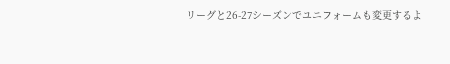リーグと26-27シーズンでユニフォームも変更するよ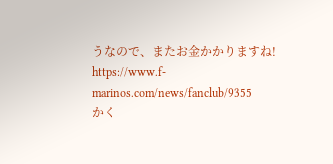うなので、またお金かかりますね!
https://www.f-marinos.com/news/fanclub/9355
かく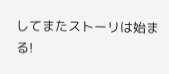してまたストーリは始まる!